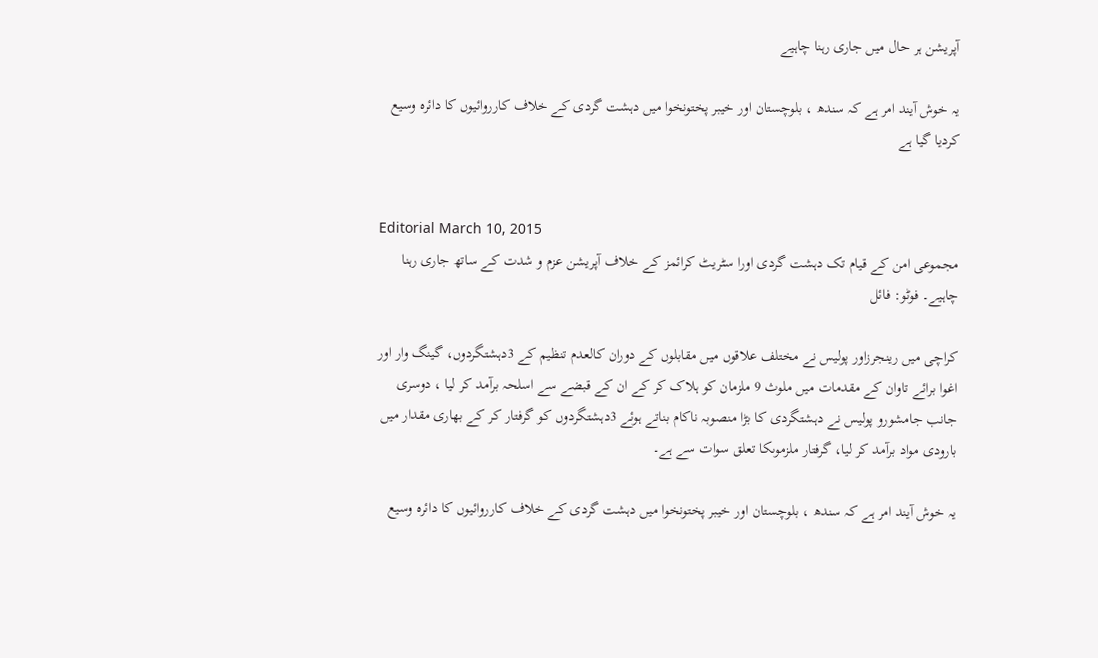آپریشن ہر حال میں جاری رہنا چاہیے

یہ خوش آیند امر ہے کہ سندھ ، بلوچستان اور خیبر پختونخوا میں دہشت گردی کے خلاف کارروائیوں کا دائرہ وسیع کردیا گیا ہے


Editorial March 10, 2015
مجموعی امن کے قیام تک دہشت گردی اورا سٹریٹ کرائمز کے خلاف آپریشن عزم و شدت کے ساتھ جاری رہنا چاہیے۔ فوٹو: فائل

کراچی میں رینجرزاور پولیس نے مختلف علاقوں میں مقابلوں کے دوران کالعدم تنظیم کے 3دہشتگردوں، گینگ وار اور اغوا برائے تاوان کے مقدمات میں ملوث 9 ملزمان کو ہلاک کر کے ان کے قبضے سے اسلحہ برآمد کر لیا ، دوسری جانب جامشورو پولیس نے دہشتگردی کا بڑا منصوبہ ناکام بناتے ہوئے 3دہشتگردوں کو گرفتار کر کے بھاری مقدار میں بارودی مواد برآمد کر لیا، گرفتار ملزموںکا تعلق سوات سے ہے۔

یہ خوش آیند امر ہے کہ سندھ ، بلوچستان اور خیبر پختونخوا میں دہشت گردی کے خلاف کارروائیوں کا دائرہ وسیع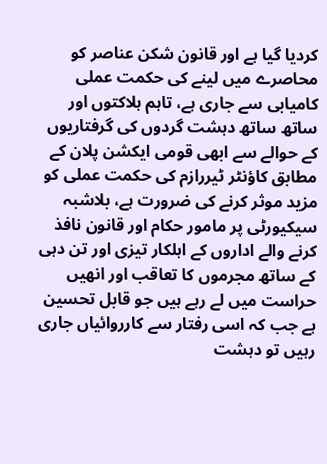کردیا گیا ہے اور قانون شکن عناصر کو محاصرے میں لینے کی حکمت عملی کامیابی سے جاری ہے، تاہم ہلاکتوں اور ساتھ ساتھ دہشت گردوں کی گرفتاریوں کے حوالے سے ابھی قومی ایکشن پلان کے مطابق کاؤنٹر ٹیررازم کی حکمت عملی کو مزید موثر کرنے کی ضرورت ہے، بلاشبہ سیکیورٹی پر مامور حکام اور قانون نافذ کرنے والے اداروں کے اہلکار تیزی اور تن دہی کے ساتھ مجرموں کا تعاقب اور انھیں حراست میں لے رہے ہیں جو قابل تحسین ہے جب کہ اسی رفتار سے کارروائیاں جاری رہیں تو دہشت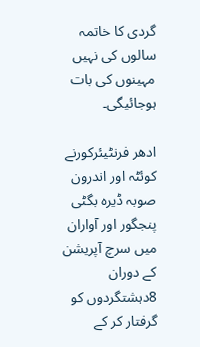گردی کا خاتمہ سالوں کی نہیں مہینوں کی بات ہوجائیگی۔

ادھر فرنٹیئرکورنے کوئٹہ اور اندرون صوبہ ڈیرہ بگٹی پنجگور اور آواران میں سرچ آپریشن کے دوران 8دہشتگردوں کو گرفتار کر کے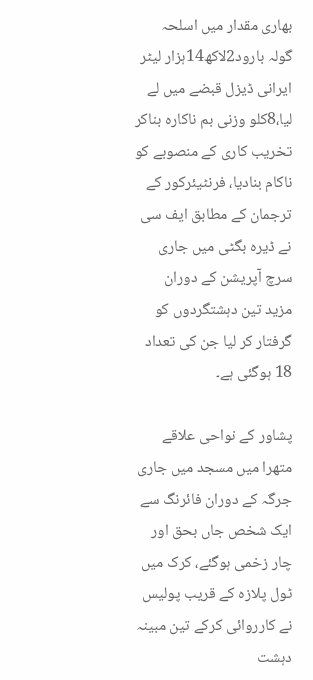بھاری مقدار میں اسلحہ گولہ بارود2لاکھ14ہزار لیٹر ایرانی ڈیزل قبضے میں لے لیا،8کلو وزنی بم ناکارہ بناکر تخریب کاری کے منصوبے کو ناکام بنادیا، فرنٹیئرکور کے ترجمان کے مطابق ایف سی نے ڈیرہ بگٹی میں جاری سرچ آپریشن کے دوران مزید تین دہشتگردوں کو گرفتار کر لیا جن کی تعداد 18 ہوگئی ہے۔

پشاور کے نواحی علاقے متھرا میں مسجد میں جاری جرگہ کے دوران فائرنگ سے ایک شخص جاں بحق اور چار زخمی ہوگئے، کرک میں ٹول پلازہ کے قریب پولیس نے کارروائی کرکے تین مبینہ دہشت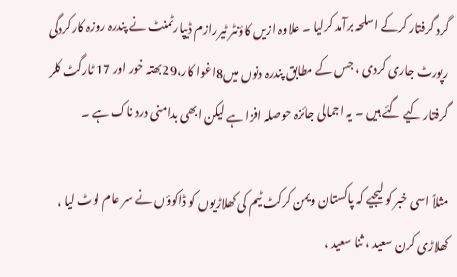گرد گرفتار کرکے اسلحہ برآمد کرلیا ۔ علاوہ ازیں کاؤنٹر ٹیررازم ڈیپارٹمنٹ نے پندرہ روزہ کارکردگی رپورٹ جاری کردی ، جس کے مطابق پندرہ دنوں میں8اغوا کار،29بھتہ خور اور 17 ٹارگٹ کلر گرفتار کیے گئے ہیں ۔ یہ اجمالی جائزہ حوصلہ افزا ہے لیکن ابھی بدامنی درد ناک ہے ۔

مثلاً اسی خبر کو لیجیے کہ پاکستان ویمن کرکٹ ٹیم کی کھلاڑیوں کو ڈاکوؤں نے سر عام لوٹ لیا ، کھلاڑی کرن سعید ، ثنا سعید ،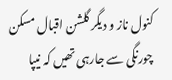کنول ناز و دیگر گلشن اقبال مسکن چورنگی سے جارہی تھیں کہ نیپا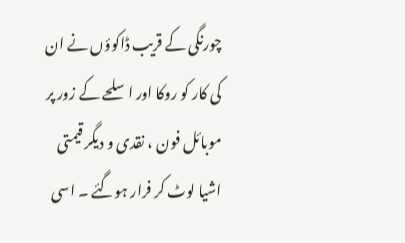چورنگی کے قریب ڈاکوؤں نے ان کی کار کو روکا اور اسلحے کے زور پر موبائل فون ، نقدی و دیگر قیمتی اشیا لوٹ کر فرار ہوگئے ۔ اسی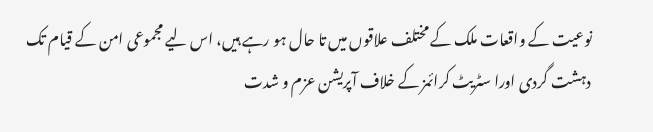نوعیت کے واقعات ملک کے مختلف علاقوں میں تا حال ہو رہے ہیں، اس لیے مجموعی امن کے قیام تک دہشت گردی اورا سٹریٹ کرائمز کے خلاف آپریشن عزم و شدت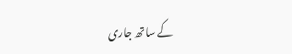کے ساتھ جاری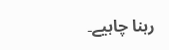رہنا چاہیے۔